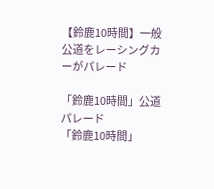【鈴鹿10時間】一般公道をレーシングカーがパレード

「鈴鹿10時間」公道パレード
「鈴鹿10時間」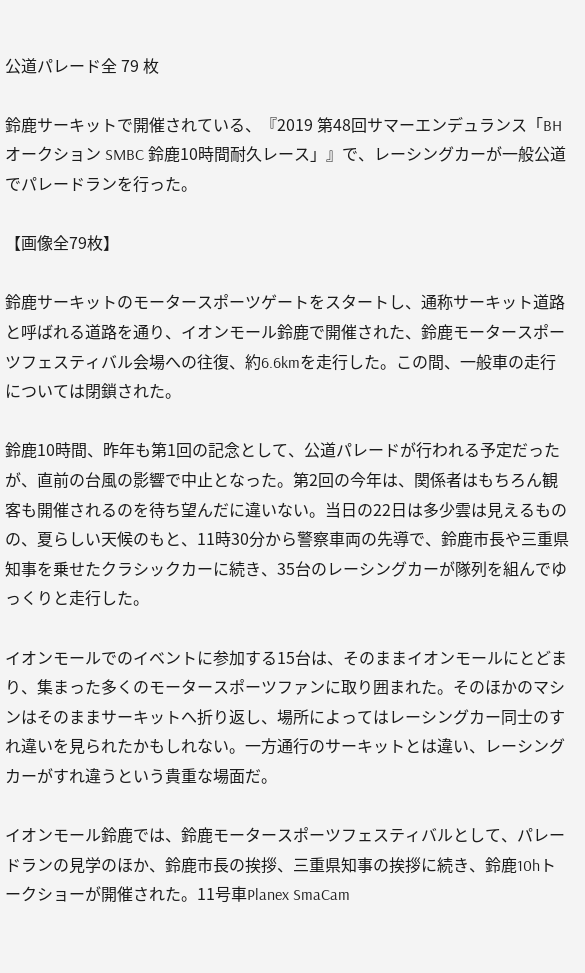公道パレード全 79 枚

鈴鹿サーキットで開催されている、『2019 第48回サマーエンデュランス「BHオークション SMBC 鈴鹿10時間耐久レース」』で、レーシングカーが一般公道でパレードランを行った。

【画像全79枚】

鈴鹿サーキットのモータースポーツゲートをスタートし、通称サーキット道路と呼ばれる道路を通り、イオンモール鈴鹿で開催された、鈴鹿モータースポーツフェスティバル会場への往復、約6.6kmを走行した。この間、一般車の走行については閉鎖された。

鈴鹿10時間、昨年も第1回の記念として、公道パレードが行われる予定だったが、直前の台風の影響で中止となった。第2回の今年は、関係者はもちろん観客も開催されるのを待ち望んだに違いない。当日の22日は多少雲は見えるものの、夏らしい天候のもと、11時30分から警察車両の先導で、鈴鹿市長や三重県知事を乗せたクラシックカーに続き、35台のレーシングカーが隊列を組んでゆっくりと走行した。

イオンモールでのイベントに参加する15台は、そのままイオンモールにとどまり、集まった多くのモータースポーツファンに取り囲まれた。そのほかのマシンはそのままサーキットへ折り返し、場所によってはレーシングカー同士のすれ違いを見られたかもしれない。一方通行のサーキットとは違い、レーシングカーがすれ違うという貴重な場面だ。

イオンモール鈴鹿では、鈴鹿モータースポーツフェスティバルとして、パレードランの見学のほか、鈴鹿市長の挨拶、三重県知事の挨拶に続き、鈴鹿10hトークショーが開催された。11号車Planex SmaCam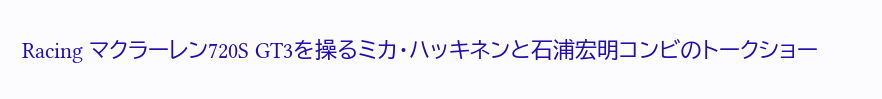Racing マクラーレン720S GT3を操るミカ・ハッキネンと石浦宏明コンビのトークショー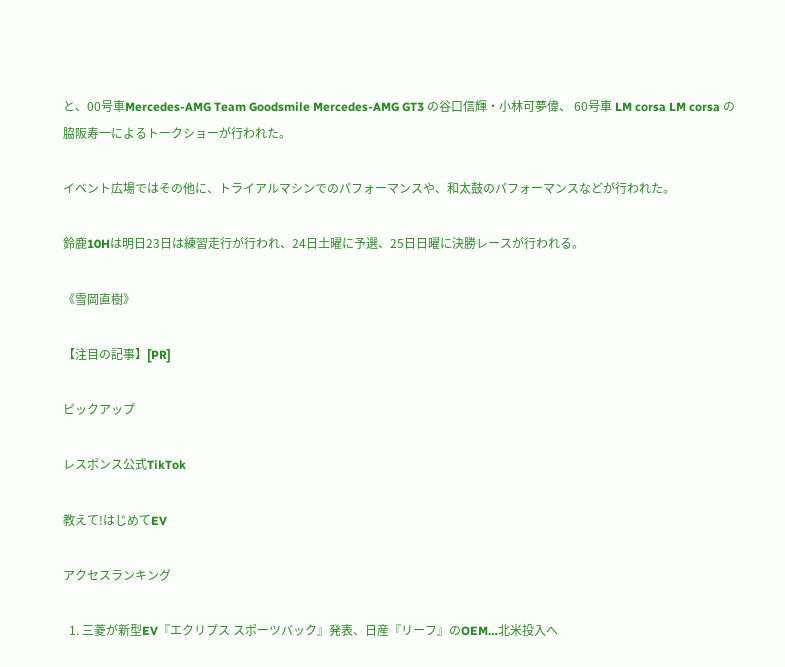と、00号車Mercedes-AMG Team Goodsmile Mercedes-AMG GT3 の谷口信輝・小林可夢偉、 60号車 LM corsa LM corsa の脇阪寿一によるトークショーが行われた。

イベント広場ではその他に、トライアルマシンでのパフォーマンスや、和太鼓のパフォーマンスなどが行われた。

鈴鹿10Hは明日23日は練習走行が行われ、24日土曜に予選、25日日曜に決勝レースが行われる。

《雪岡直樹》

【注目の記事】[PR]

ピックアップ

レスポンス公式TikTok

教えて!はじめてEV

アクセスランキング

  1. 三菱が新型EV『エクリプス スポーツバック』発表、日産『リーフ』のOEM…北米投入へ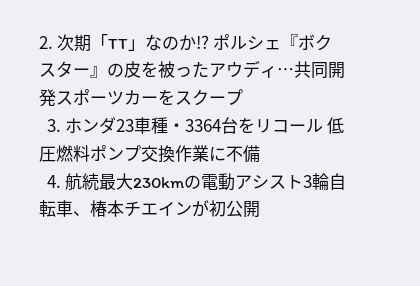2. 次期「TT」なのか!? ポルシェ『ボクスター』の皮を被ったアウディ…共同開発スポーツカーをスクープ
  3. ホンダ23車種・3364台をリコール 低圧燃料ポンプ交換作業に不備
  4. 航続最大230kmの電動アシスト3輪自転車、椿本チエインが初公開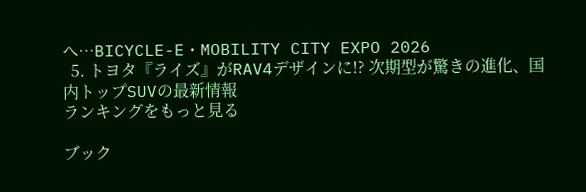へ…BICYCLE-E・MOBILITY CITY EXPO 2026
  5. トヨタ『ライズ』がRAV4デザインに!? 次期型が驚きの進化、国内トップSUVの最新情報
ランキングをもっと見る

ブック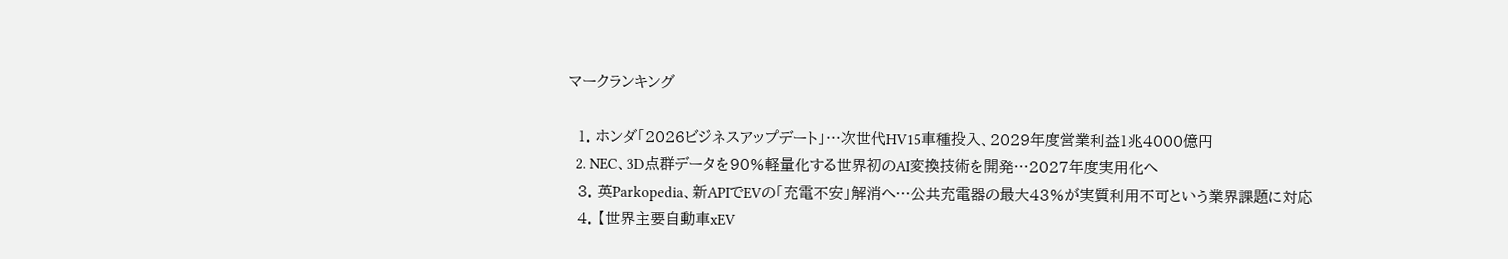マークランキング

  1. ホンダ「2026ビジネスアップデート」…次世代HV15車種投入、2029年度営業利益1兆4000億円
  2. NEC、3D点群データを90%軽量化する世界初のAI変換技術を開発…2027年度実用化へ
  3. 英Parkopedia、新APIでEVの「充電不安」解消へ…公共充電器の最大43%が実質利用不可という業界課題に対応
  4. 【世界主要自動車xEV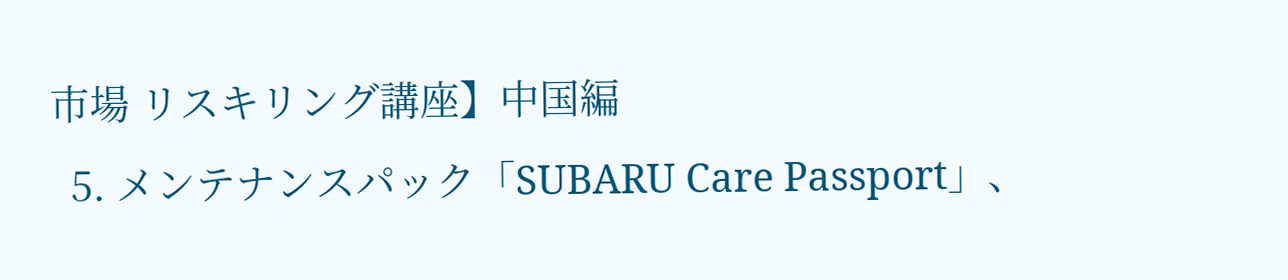市場 リスキリング講座】中国編
  5. メンテナンスパック「SUBARU Care Passport」、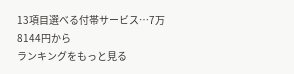13項目選べる付帯サービス…7万8144円から
ランキングをもっと見る